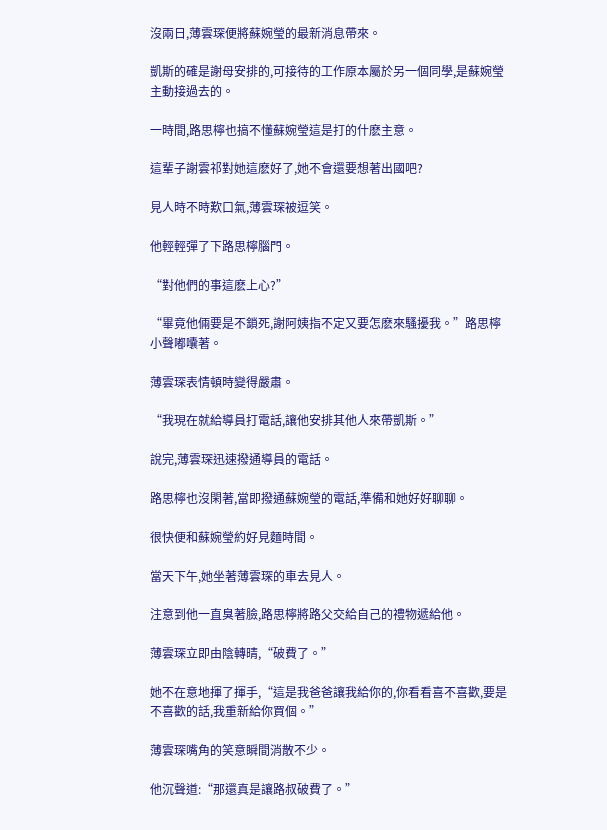沒兩日,薄雲琛便將蘇婉瑩的最新消息帶來。

凱斯的確是謝母安排的,可接待的工作原本屬於另一個同學,是蘇婉瑩主動接過去的。

一時間,路思檸也搞不懂蘇婉瑩這是打的什麽主意。

這輩子謝雲祁對她這麽好了,她不會還要想著出國吧?

見人時不時歎口氣,薄雲琛被逗笑。

他輕輕彈了下路思檸腦門。

“對他們的事這麽上心?”

“畢竟他倆要是不鎖死,謝阿姨指不定又要怎麽來騷擾我。”路思檸小聲嘟囔著。

薄雲琛表情頓時變得嚴肅。

“我現在就給導員打電話,讓他安排其他人來帶凱斯。”

說完,薄雲琛迅速撥通導員的電話。

路思檸也沒閑著,當即撥通蘇婉瑩的電話,準備和她好好聊聊。

很快便和蘇婉瑩約好見麵時間。

當天下午,她坐著薄雲琛的車去見人。

注意到他一直臭著臉,路思檸將路父交給自己的禮物遞給他。

薄雲琛立即由陰轉晴,“破費了。”

她不在意地揮了揮手,“這是我爸爸讓我給你的,你看看喜不喜歡,要是不喜歡的話,我重新給你買個。”

薄雲琛嘴角的笑意瞬間消散不少。

他沉聲道:“那還真是讓路叔破費了。”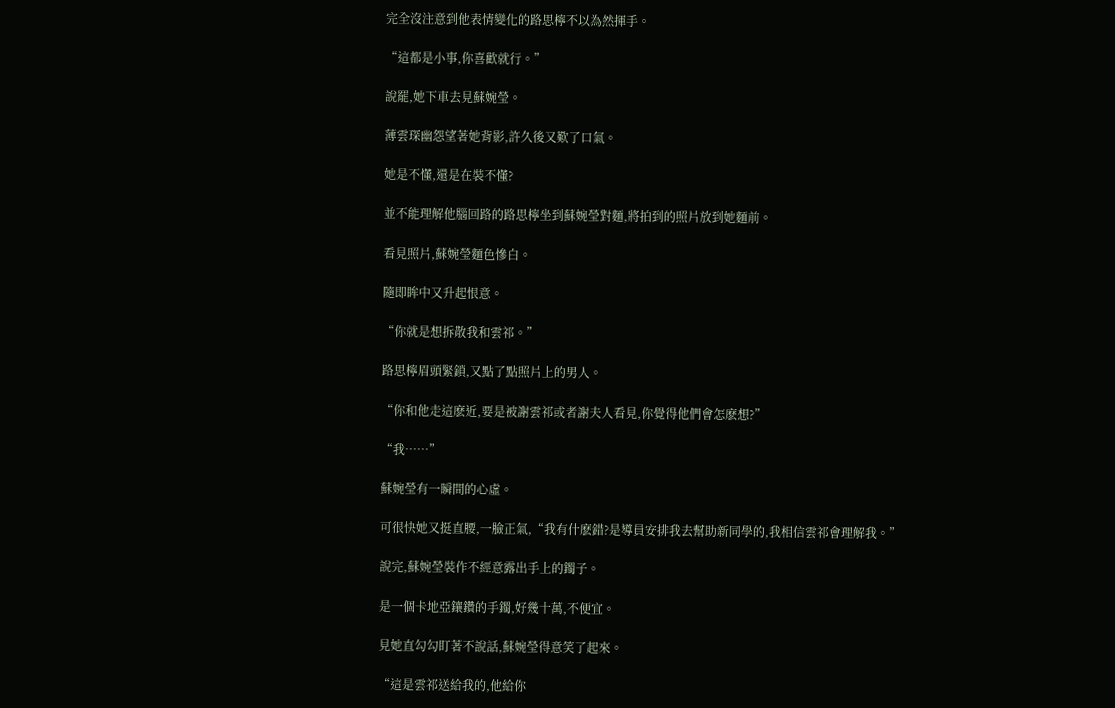完全沒注意到他表情變化的路思檸不以為然揮手。

“這都是小事,你喜歡就行。”

說罷,她下車去見蘇婉瑩。

薄雲琛幽怨望著她背影,許久後又歎了口氣。

她是不懂,還是在裝不懂?

並不能理解他腦回路的路思檸坐到蘇婉瑩對麵,將拍到的照片放到她麵前。

看見照片,蘇婉瑩麵色慘白。

隨即眸中又升起恨意。

“你就是想拆散我和雲祁。”

路思檸眉頭緊鎖,又點了點照片上的男人。

“你和他走這麽近,要是被謝雲祁或者謝夫人看見,你覺得他們會怎麽想?”

“我……”

蘇婉瑩有一瞬間的心虛。

可很快她又挺直腰,一臉正氣,“我有什麽錯?是導員安排我去幫助新同學的,我相信雲祁會理解我。”

說完,蘇婉瑩裝作不經意露出手上的鐲子。

是一個卡地亞鑲鑽的手鐲,好幾十萬,不便宜。

見她直勾勾盯著不說話,蘇婉瑩得意笑了起來。

“這是雲祁送給我的,他給你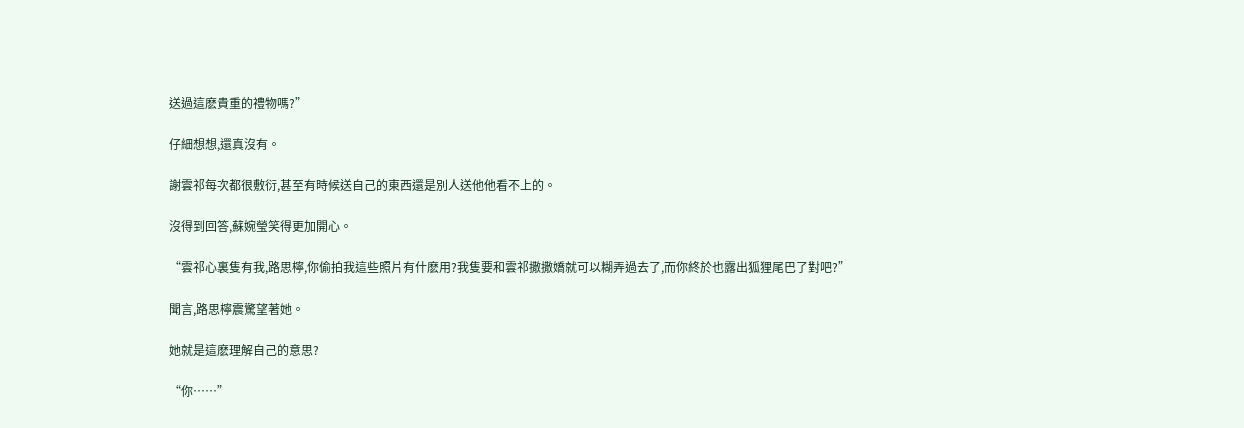送過這麽貴重的禮物嗎?”

仔細想想,還真沒有。

謝雲祁每次都很敷衍,甚至有時候送自己的東西還是別人送他他看不上的。

沒得到回答,蘇婉瑩笑得更加開心。

“雲祁心裏隻有我,路思檸,你偷拍我這些照片有什麽用?我隻要和雲祁撒撒嬌就可以糊弄過去了,而你終於也露出狐狸尾巴了對吧?”

聞言,路思檸震驚望著她。

她就是這麽理解自己的意思?

“你……”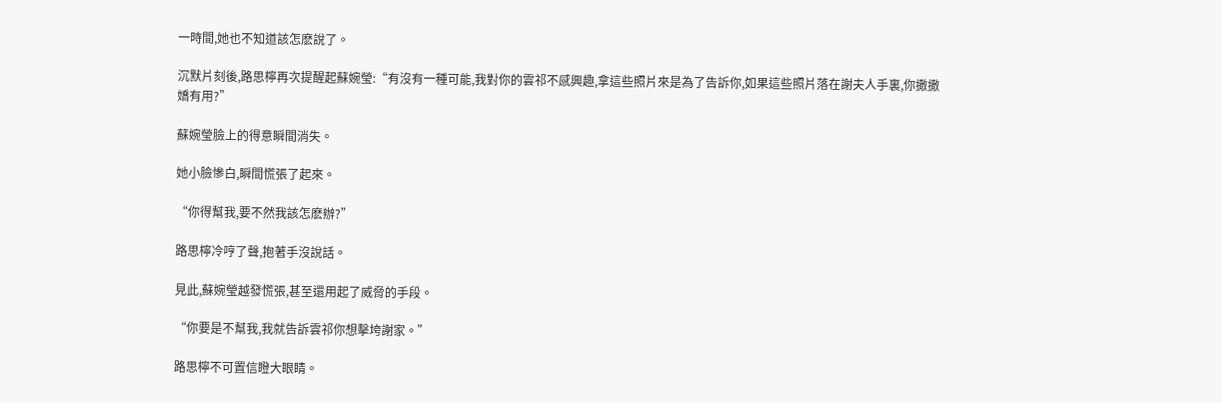一時間,她也不知道該怎麽說了。

沉默片刻後,路思檸再次提醒起蘇婉瑩:“有沒有一種可能,我對你的雲祁不感興趣,拿這些照片來是為了告訴你,如果這些照片落在謝夫人手裏,你撒撒嬌有用?”

蘇婉瑩臉上的得意瞬間消失。

她小臉慘白,瞬間慌張了起來。

“你得幫我,要不然我該怎麽辦?”

路思檸冷哼了聲,抱著手沒說話。

見此,蘇婉瑩越發慌張,甚至還用起了威脅的手段。

“你要是不幫我,我就告訴雲祁你想擊垮謝家。”

路思檸不可置信瞪大眼睛。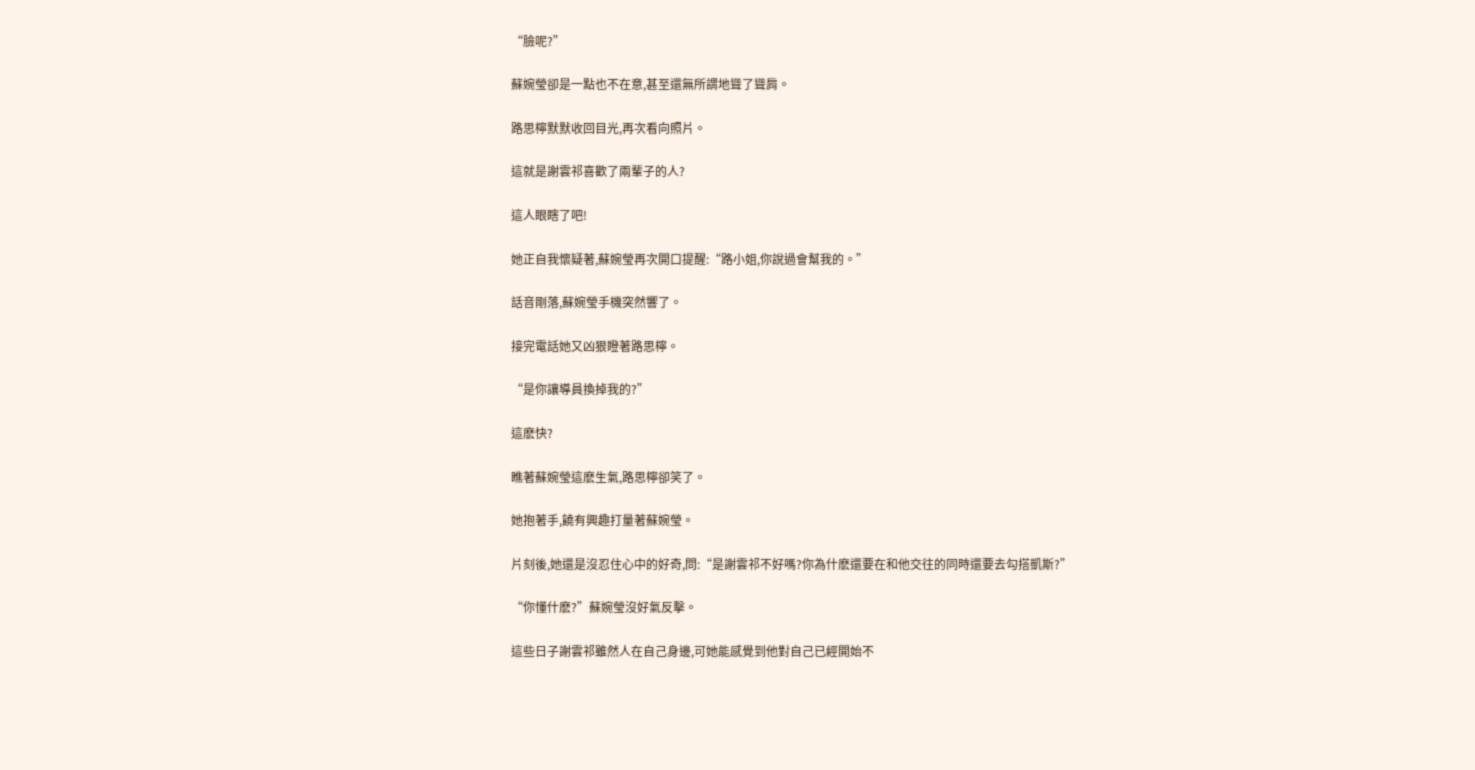“臉呢?”

蘇婉瑩卻是一點也不在意,甚至還無所謂地聳了聳肩。

路思檸默默收回目光,再次看向照片。

這就是謝雲祁喜歡了兩輩子的人?

這人眼瞎了吧!

她正自我懷疑著,蘇婉瑩再次開口提醒:“路小姐,你說過會幫我的。”

話音剛落,蘇婉瑩手機突然響了。

接完電話她又凶狠瞪著路思檸。

“是你讓導員換掉我的?”

這麽快?

瞧著蘇婉瑩這麽生氣,路思檸卻笑了。

她抱著手,饒有興趣打量著蘇婉瑩。

片刻後,她還是沒忍住心中的好奇,問:“是謝雲祁不好嗎?你為什麽還要在和他交往的同時還要去勾搭凱斯?”

“你懂什麽?”蘇婉瑩沒好氣反擊。

這些日子謝雲祁雖然人在自己身邊,可她能感覺到他對自己已經開始不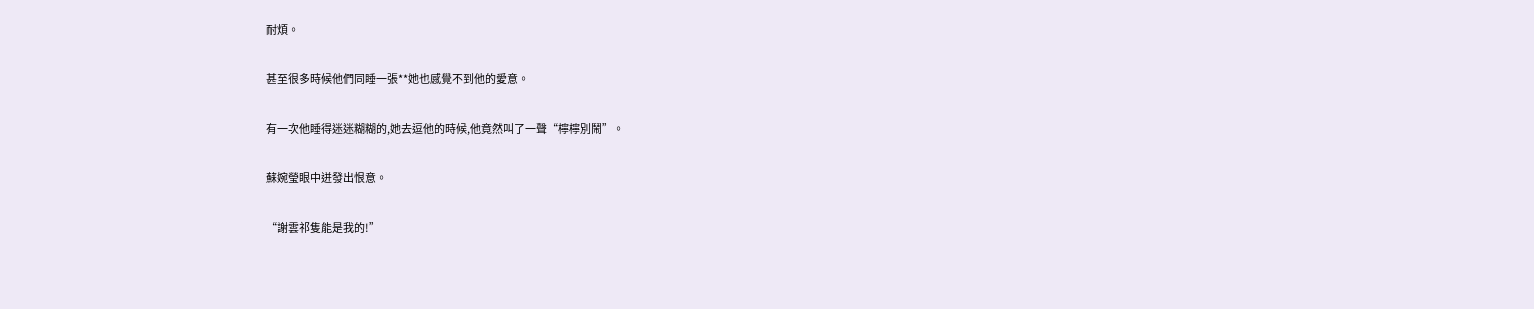耐煩。

甚至很多時候他們同睡一張**她也感覺不到他的愛意。

有一次他睡得迷迷糊糊的,她去逗他的時候,他竟然叫了一聲“檸檸別鬧”。

蘇婉瑩眼中迸發出恨意。

“謝雲祁隻能是我的!”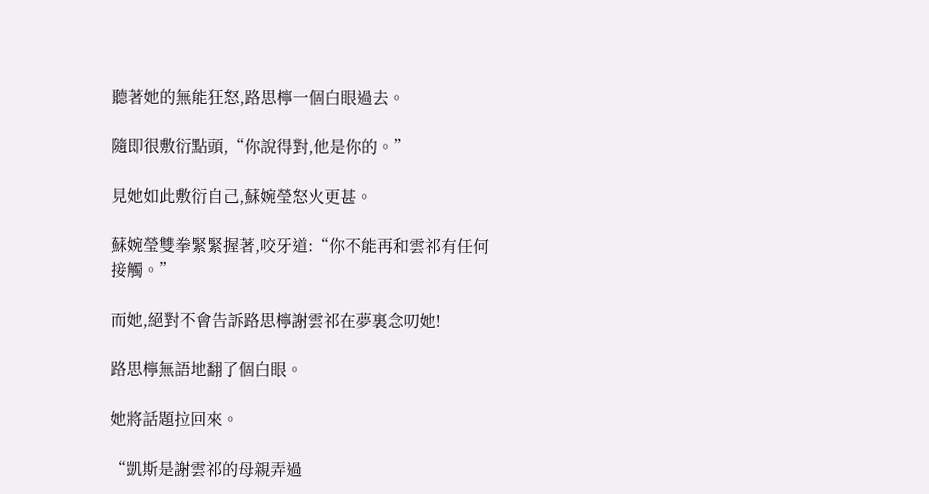聽著她的無能狂怒,路思檸一個白眼過去。

隨即很敷衍點頭,“你說得對,他是你的。”

見她如此敷衍自己,蘇婉瑩怒火更甚。

蘇婉瑩雙拳緊緊握著,咬牙道:“你不能再和雲祁有任何接觸。”

而她,絕對不會告訴路思檸謝雲祁在夢裏念叨她!

路思檸無語地翻了個白眼。

她將話題拉回來。

“凱斯是謝雲祁的母親弄過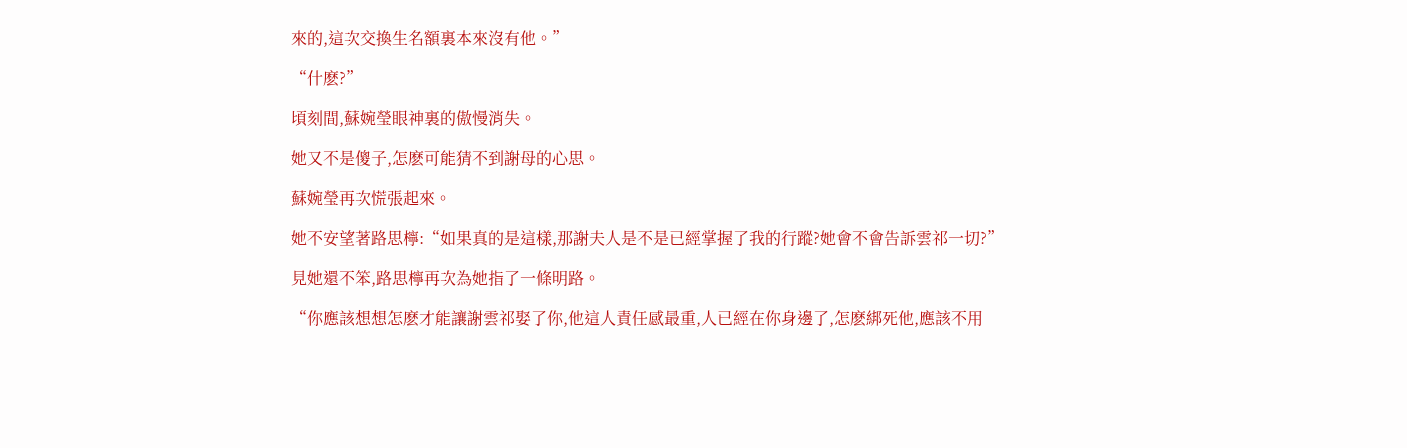來的,這次交換生名額裏本來沒有他。”

“什麽?”

頃刻間,蘇婉瑩眼神裏的傲慢消失。

她又不是傻子,怎麽可能猜不到謝母的心思。

蘇婉瑩再次慌張起來。

她不安望著路思檸:“如果真的是這樣,那謝夫人是不是已經掌握了我的行蹤?她會不會告訴雲祁一切?”

見她還不笨,路思檸再次為她指了一條明路。

“你應該想想怎麽才能讓謝雲祁娶了你,他這人責任感最重,人已經在你身邊了,怎麽綁死他,應該不用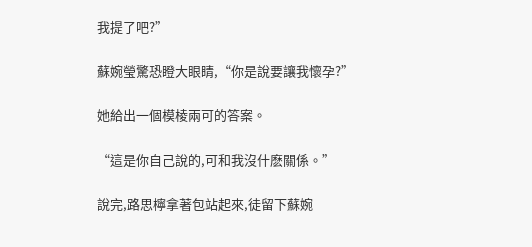我提了吧?”

蘇婉瑩驚恐瞪大眼睛,“你是說要讓我懷孕?”

她給出一個模棱兩可的答案。

“這是你自己說的,可和我沒什麽關係。”

說完,路思檸拿著包站起來,徒留下蘇婉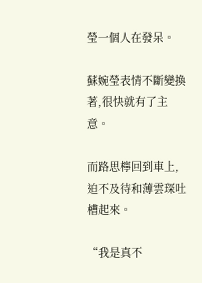瑩一個人在發呆。

蘇婉瑩表情不斷變換著,很快就有了主意。

而路思檸回到車上,迫不及待和薄雲琛吐槽起來。

“我是真不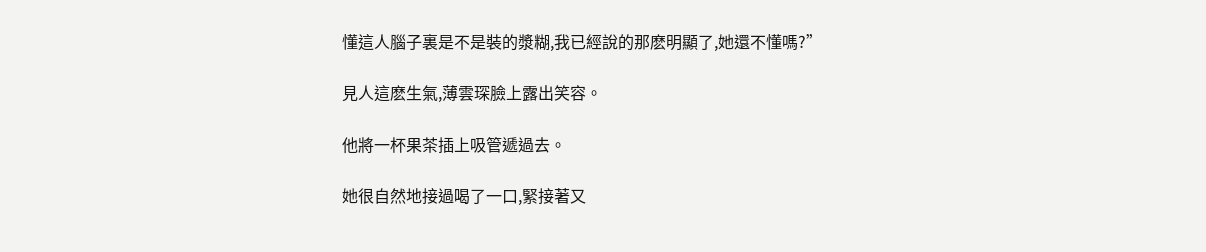懂這人腦子裏是不是裝的漿糊,我已經說的那麽明顯了,她還不懂嗎?”

見人這麽生氣,薄雲琛臉上露出笑容。

他將一杯果茶插上吸管遞過去。

她很自然地接過喝了一口,緊接著又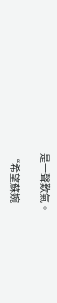是一聲歎氣。

“希望蘇婉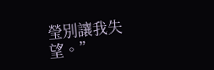瑩別讓我失望。”